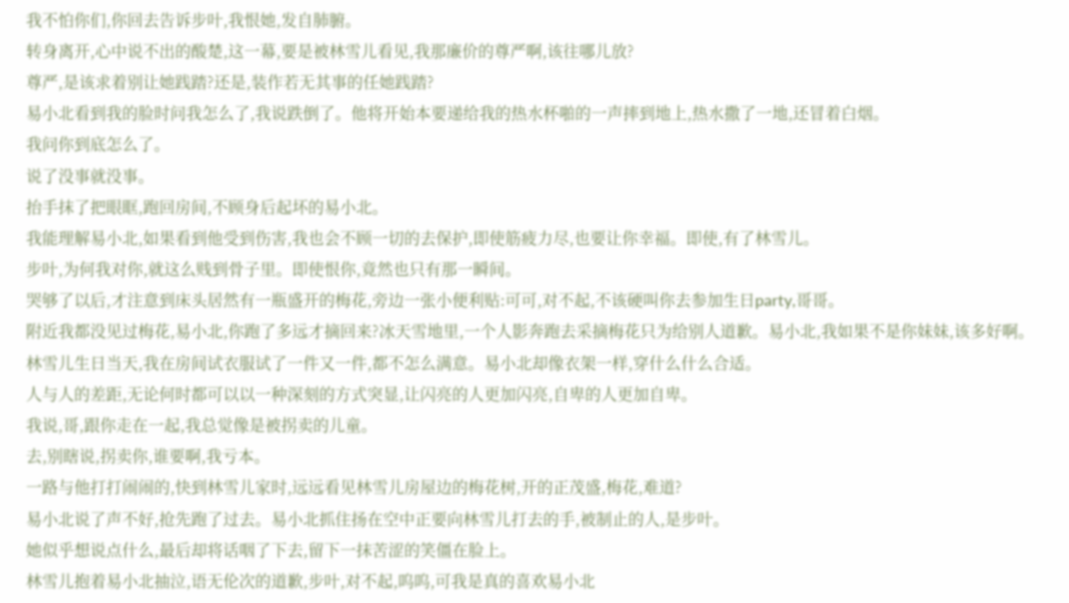我不怕你们,你回去告诉步叶,我恨她,发自肺腑。
转身离开,心中说不出的酸楚,这一幕,要是被林雪儿看见,我那廉价的尊严啊,该往哪儿放?
尊严,是该求着别让她践踏?还是,装作若无其事的任她践踏?
易小北看到我的脸时问我怎么了,我说跌倒了。他将开始本要递给我的热水杯啪的一声摔到地上,热水撒了一地,还冒着白烟。
我问你到底怎么了。
说了没事就没事。
抬手抹了把眼眶,跑回房间,不顾身后起坏的易小北。
我能理解易小北,如果看到他受到伤害,我也会不顾一切的去保护,即使筋疲力尽,也要让你幸福。即使,有了林雪儿。
步叶,为何我对你,就这么贱到骨子里。即使恨你,竟然也只有那一瞬间。
哭够了以后,才注意到床头居然有一瓶盛开的梅花,旁边一张小便利贴:可可,对不起,不该硬叫你去参加生日party,哥哥。
附近我都没见过梅花,易小北,你跑了多远才摘回来?冰天雪地里,一个人影奔跑去采摘梅花只为给别人道歉。易小北,我如果不是你妹妹,该多好啊。
林雪儿生日当天,我在房间试衣服试了一件又一件,都不怎么满意。易小北却像衣架一样,穿什么什么合适。
人与人的差距,无论何时都可以以一种深刻的方式突显,让闪亮的人更加闪亮,自卑的人更加自卑。
我说,哥,跟你走在一起,我总觉像是被拐卖的儿童。
去,别瞎说,拐卖你,谁要啊,我亏本。
一路与他打打闹闹的,快到林雪儿家时,远远看见林雪儿房屋边的梅花树,开的正茂盛,梅花,难道?
易小北说了声不好,抢先跑了过去。易小北抓住扬在空中正要向林雪儿打去的手,被制止的人,是步叶。
她似乎想说点什么,最后却将话咽了下去,留下一抹苦涩的笑僵在脸上。
林雪儿抱着易小北抽泣,语无伦次的道歉,步叶,对不起,呜呜,可我是真的喜欢易小北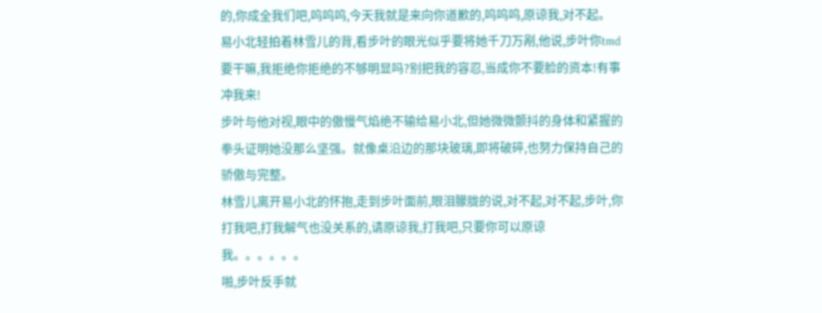的,你成全我们吧,呜呜呜,今天我就是来向你道歉的,呜呜呜,原谅我,对不起。
易小北轻拍着林雪儿的背,看步叶的眼光似乎要将她千刀万剐,他说,步叶你tmd要干嘛,我拒绝你拒绝的不够明显吗?别把我的容忍,当成你不要脸的资本!有事冲我来!
步叶与他对视,眼中的傲慢气焰绝不输给易小北,但她微微颤抖的身体和紧握的拳头证明她没那么坚强。就像桌沿边的那块玻璃,即将破碎,也努力保持自己的骄傲与完整。
林雪儿离开易小北的怀抱,走到步叶面前,眼泪朦胧的说,对不起,对不起,步叶,你打我吧,打我解气也没关系的,请原谅我,打我吧,只要你可以原谅我。。。。。。
啪,步叶反手就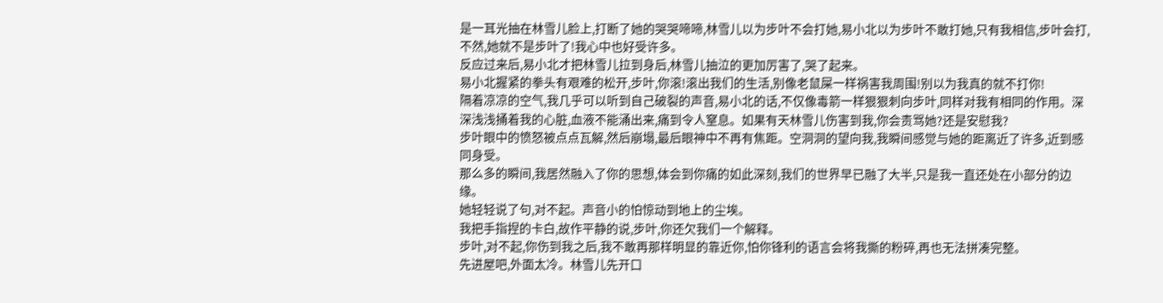是一耳光抽在林雪儿脸上,打断了她的哭哭啼啼,林雪儿以为步叶不会打她,易小北以为步叶不敢打她,只有我相信,步叶会打,不然,她就不是步叶了!我心中也好受许多。
反应过来后,易小北才把林雪儿拉到身后,林雪儿抽泣的更加厉害了,哭了起来。
易小北握紧的拳头有艰难的松开,步叶,你滚!滚出我们的生活,别像老鼠屎一样祸害我周围!别以为我真的就不打你!
隔着凉凉的空气,我几乎可以听到自己破裂的声音,易小北的话,不仅像毒箭一样狠狠刺向步叶,同样对我有相同的作用。深深浅浅捅着我的心脏,血液不能涌出来,痛到令人窒息。如果有天林雪儿伤害到我,你会责骂她?还是安慰我?
步叶眼中的愤怒被点点瓦解,然后崩塌,最后眼神中不再有焦距。空洞洞的望向我,我瞬间感觉与她的距离近了许多,近到感同身受。
那么多的瞬间,我居然融入了你的思想,体会到你痛的如此深刻,我们的世界早已融了大半,只是我一直还处在小部分的边缘。
她轻轻说了句,对不起。声音小的怕惊动到地上的尘埃。
我把手指捏的卡白,故作平静的说,步叶,你还欠我们一个解释。
步叶,对不起,你伤到我之后,我不敢再那样明显的靠近你,怕你锋利的语言会将我撕的粉碎,再也无法拼凑完整。
先进屋吧,外面太冷。林雪儿先开口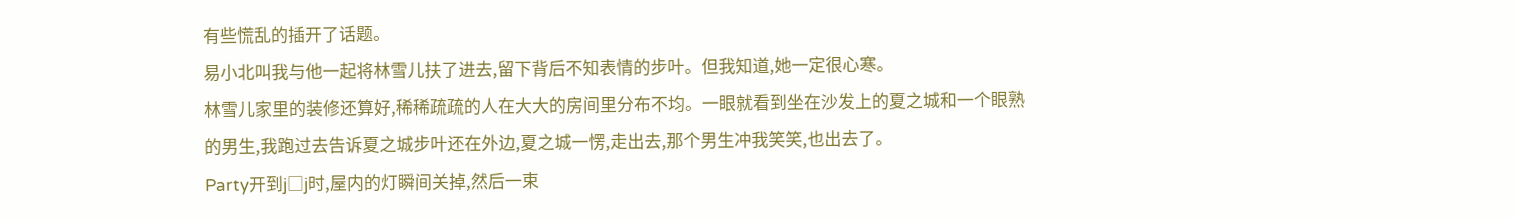有些慌乱的插开了话题。
易小北叫我与他一起将林雪儿扶了进去,留下背后不知表情的步叶。但我知道,她一定很心寒。
林雪儿家里的装修还算好,稀稀疏疏的人在大大的房间里分布不均。一眼就看到坐在沙发上的夏之城和一个眼熟的男生,我跑过去告诉夏之城步叶还在外边,夏之城一愣,走出去,那个男生冲我笑笑,也出去了。
Party开到j□j时,屋内的灯瞬间关掉,然后一束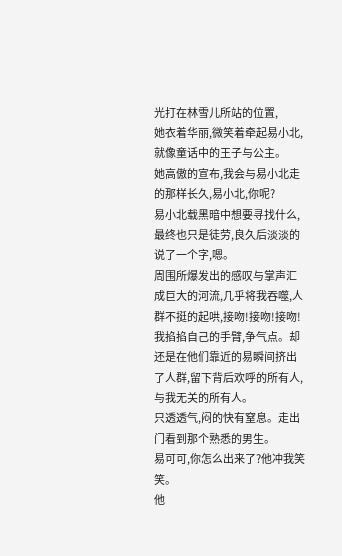光打在林雪儿所站的位置,
她衣着华丽,微笑着牵起易小北,就像童话中的王子与公主。
她高傲的宣布,我会与易小北走的那样长久,易小北,你呢?
易小北载黑暗中想要寻找什么,最终也只是徒劳,良久后淡淡的说了一个字,嗯。
周围所爆发出的感叹与掌声汇成巨大的河流,几乎将我吞噬,人群不挺的起哄,接吻!接吻!接吻!
我掐掐自己的手臂,争气点。却还是在他们靠近的易瞬间挤出了人群,留下背后欢呼的所有人,与我无关的所有人。
只透透气,闷的快有窒息。走出门看到那个熟悉的男生。
易可可,你怎么出来了?他冲我笑笑。
他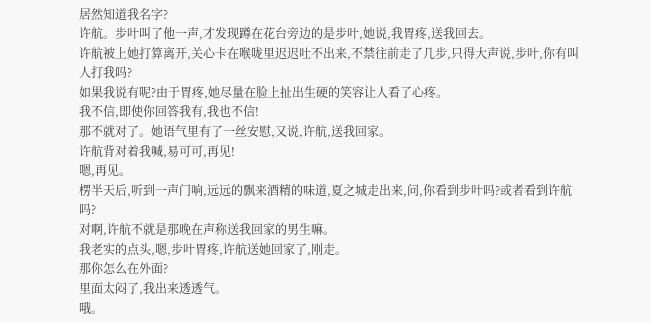居然知道我名字?
许航。步叶叫了他一声,才发现蹲在花台旁边的是步叶,她说,我胃疼,送我回去。
许航被上她打算离开,关心卡在喉咙里迟迟吐不出来,不禁往前走了几步,只得大声说,步叶,你有叫人打我吗?
如果我说有呢?由于胃疼,她尽量在脸上扯出生硬的笑容让人看了心疼。
我不信,即使你回答我有,我也不信!
那不就对了。她语气里有了一丝安慰,又说,许航,送我回家。
许航背对着我喊,易可可,再见!
嗯,再见。
楞半天后,听到一声门响,远远的飘来酒精的味道,夏之城走出来,问,你看到步叶吗?或者看到许航吗?
对啊,许航不就是那晚在声称送我回家的男生嘛。
我老实的点头,嗯,步叶胃疼,许航送她回家了,刚走。
那你怎么在外面?
里面太闷了,我出来透透气。
哦。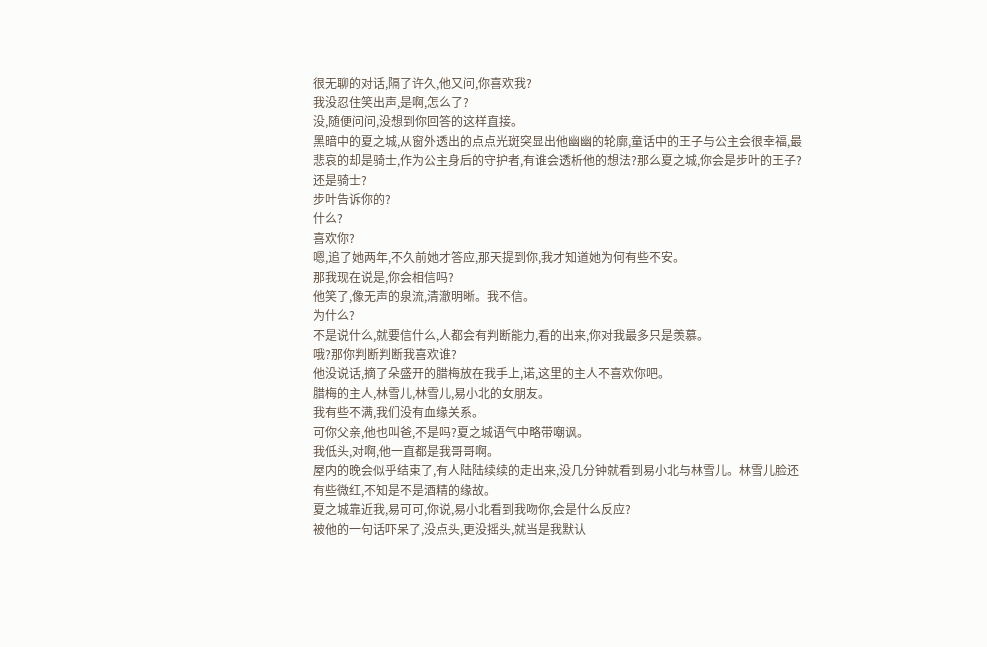很无聊的对话,隔了许久,他又问,你喜欢我?
我没忍住笑出声,是啊,怎么了?
没,随便问问,没想到你回答的这样直接。
黑暗中的夏之城,从窗外透出的点点光斑突显出他幽幽的轮廓,童话中的王子与公主会很幸福,最悲哀的却是骑士,作为公主身后的守护者,有谁会透析他的想法?那么夏之城,你会是步叶的王子?还是骑士?
步叶告诉你的?
什么?
喜欢你?
嗯,追了她两年,不久前她才答应,那天提到你,我才知道她为何有些不安。
那我现在说是,你会相信吗?
他笑了,像无声的泉流,清澈明晰。我不信。
为什么?
不是说什么,就要信什么,人都会有判断能力,看的出来,你对我最多只是羡慕。
哦?那你判断判断我喜欢谁?
他没说话,摘了朵盛开的腊梅放在我手上,诺,这里的主人不喜欢你吧。
腊梅的主人,林雪儿,林雪儿,易小北的女朋友。
我有些不满,我们没有血缘关系。
可你父亲,他也叫爸,不是吗?夏之城语气中略带嘲讽。
我低头,对啊,他一直都是我哥哥啊。
屋内的晚会似乎结束了,有人陆陆续续的走出来,没几分钟就看到易小北与林雪儿。林雪儿脸还有些微红,不知是不是酒精的缘故。
夏之城靠近我,易可可,你说,易小北看到我吻你,会是什么反应?
被他的一句话吓呆了,没点头,更没摇头,就当是我默认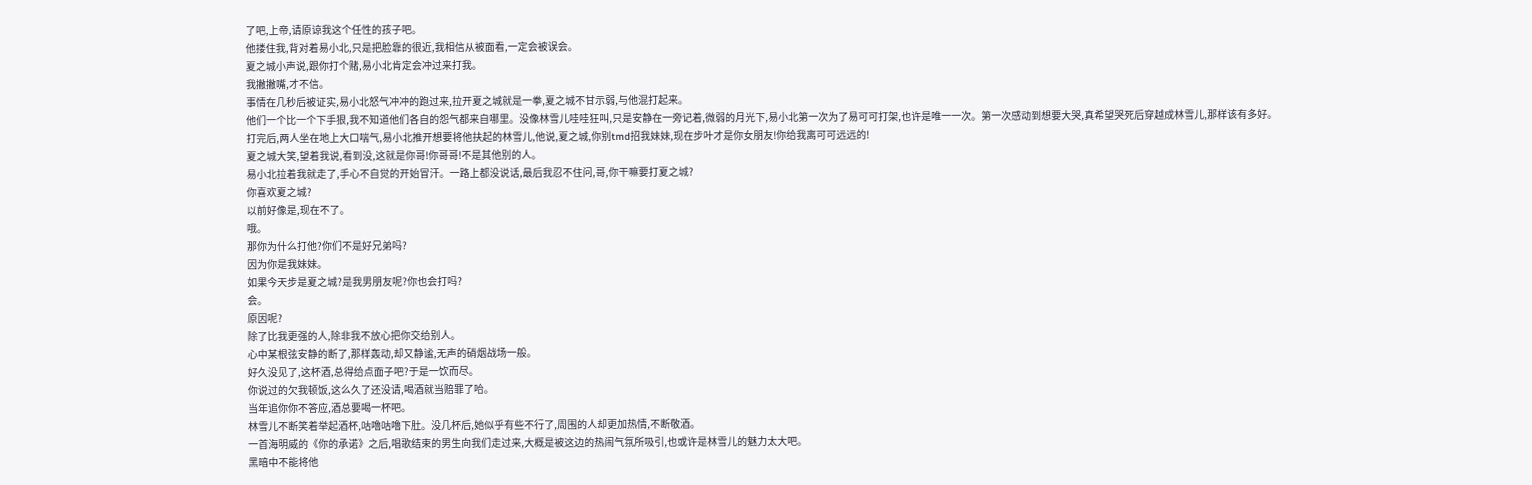了吧,上帝,请原谅我这个任性的孩子吧。
他搂住我,背对着易小北,只是把脸靠的很近,我相信从被面看,一定会被误会。
夏之城小声说,跟你打个赌,易小北肯定会冲过来打我。
我撇撇嘴,才不信。
事情在几秒后被证实,易小北怒气冲冲的跑过来,拉开夏之城就是一拳,夏之城不甘示弱,与他混打起来。
他们一个比一个下手狠,我不知道他们各自的怨气都来自哪里。没像林雪儿哇哇狂叫,只是安静在一旁记着,微弱的月光下,易小北第一次为了易可可打架,也许是唯一一次。第一次感动到想要大哭,真希望哭死后穿越成林雪儿,那样该有多好。
打完后,两人坐在地上大口喘气,易小北推开想要将他扶起的林雪儿,他说,夏之城,你别tmd招我妹妹,现在步叶才是你女朋友!你给我离可可远远的!
夏之城大笑,望着我说,看到没,这就是你哥!你哥哥!不是其他别的人。
易小北拉着我就走了,手心不自觉的开始冒汗。一路上都没说话,最后我忍不住问,哥,你干嘛要打夏之城?
你喜欢夏之城?
以前好像是,现在不了。
哦。
那你为什么打他?你们不是好兄弟吗?
因为你是我妹妹。
如果今天步是夏之城?是我男朋友呢?你也会打吗?
会。
原因呢?
除了比我更强的人,除非我不放心把你交给别人。
心中某根弦安静的断了,那样轰动,却又静谧,无声的硝烟战场一般。
好久没见了,这杯酒,总得给点面子吧?于是一饮而尽。
你说过的欠我顿饭,这么久了还没请,喝酒就当赔罪了哈。
当年追你你不答应,酒总要喝一杯吧。
林雪儿不断笑着举起酒杯,咕噜咕噜下肚。没几杯后,她似乎有些不行了,周围的人却更加热情,不断敬酒。
一首海明威的《你的承诺》之后,唱歌结束的男生向我们走过来,大概是被这边的热闹气氛所吸引,也或许是林雪儿的魅力太大吧。
黑暗中不能将他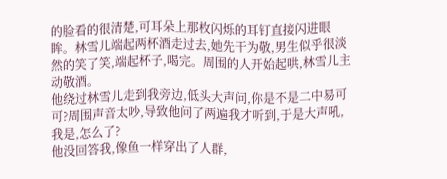的脸看的很清楚,可耳朵上那枚闪烁的耳钉直接闪进眼眸。林雪儿端起两杯酒走过去,她先干为敬,男生似乎很淡然的笑了笑,端起杯子,喝完。周围的人开始起哄,林雪儿主动敬酒。
他绕过林雪儿走到我旁边,低头大声问,你是不是二中易可可?周围声音太吵,导致他问了两遍我才听到,于是大声吼,我是,怎么了?
他没回答我,像鱼一样穿出了人群,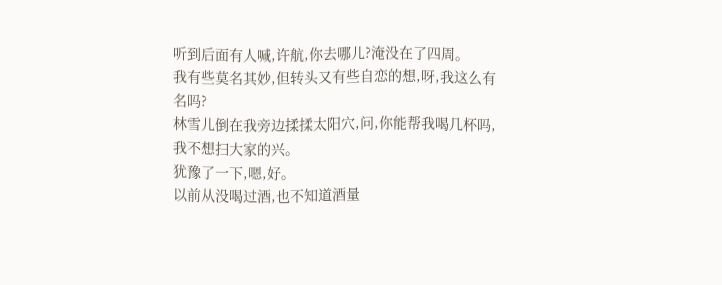听到后面有人喊,许航,你去哪儿?淹没在了四周。
我有些莫名其妙,但转头又有些自恋的想,呀,我这么有名吗?
林雪儿倒在我旁边揉揉太阳穴,问,你能帮我喝几杯吗,我不想扫大家的兴。
犹豫了一下,嗯,好。
以前从没喝过酒,也不知道酒量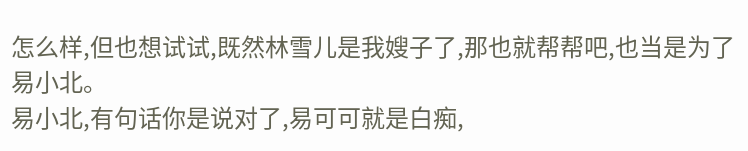怎么样,但也想试试,既然林雪儿是我嫂子了,那也就帮帮吧,也当是为了易小北。
易小北,有句话你是说对了,易可可就是白痴,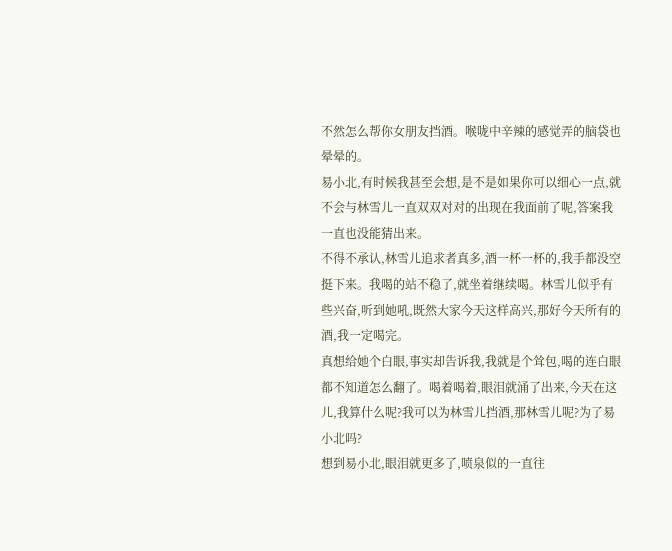不然怎么帮你女朋友挡酒。喉咙中辛辣的感觉弄的脑袋也晕晕的。
易小北,有时候我甚至会想,是不是如果你可以细心一点,就不会与林雪儿一直双双对对的出现在我面前了呢,答案我一直也没能猜出来。
不得不承认,林雪儿追求者真多,酒一杯一杯的,我手都没空挺下来。我喝的站不稳了,就坐着继续喝。林雪儿似乎有些兴奋,听到她吼,既然大家今天这样高兴,那好今天所有的酒,我一定喝完。
真想给她个白眼,事实却告诉我,我就是个耸包,喝的连白眼都不知道怎么翻了。喝着喝着,眼泪就涌了出来,今天在这儿,我算什么呢?我可以为林雪儿挡酒,那林雪儿呢?为了易小北吗?
想到易小北,眼泪就更多了,喷泉似的一直往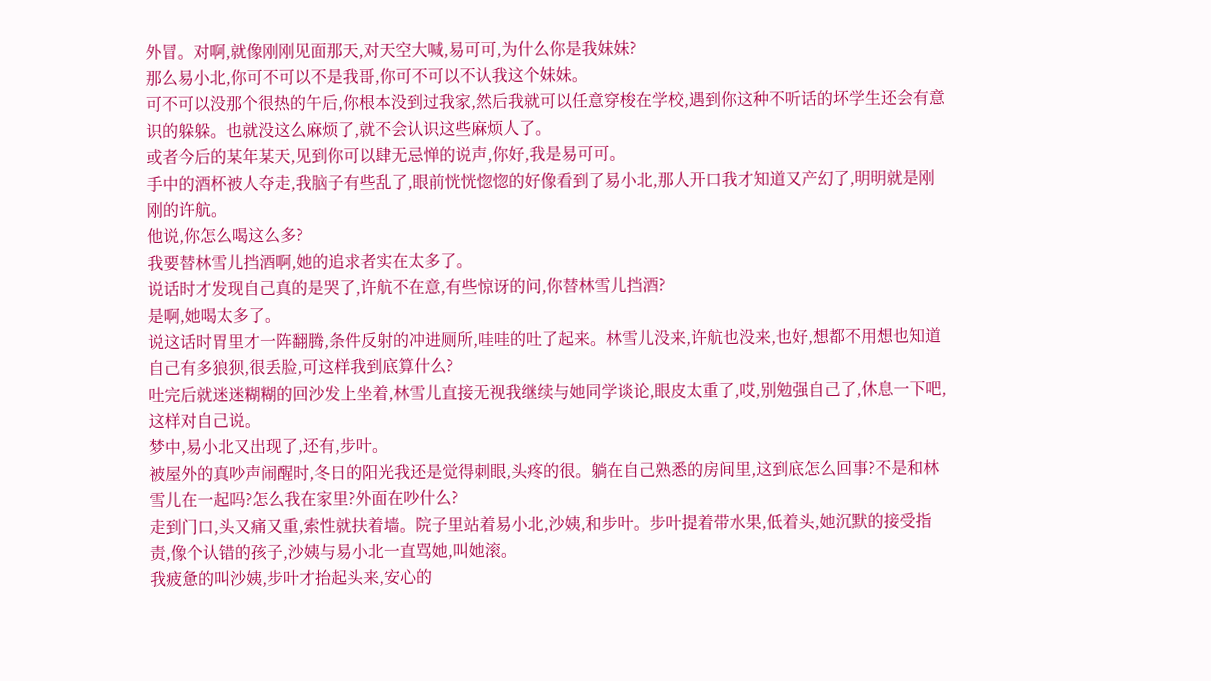外冒。对啊,就像刚刚见面那天,对天空大喊,易可可,为什么你是我妹妹?
那么易小北,你可不可以不是我哥,你可不可以不认我这个妹妹。
可不可以没那个很热的午后,你根本没到过我家,然后我就可以任意穿梭在学校,遇到你这种不听话的坏学生还会有意识的躲躲。也就没这么麻烦了,就不会认识这些麻烦人了。
或者今后的某年某天,见到你可以肆无忌惮的说声,你好,我是易可可。
手中的酒杯被人夺走,我脑子有些乱了,眼前恍恍惚惚的好像看到了易小北,那人开口我才知道又产幻了,明明就是刚刚的许航。
他说,你怎么喝这么多?
我要替林雪儿挡酒啊,她的追求者实在太多了。
说话时才发现自己真的是哭了,许航不在意,有些惊讶的问,你替林雪儿挡酒?
是啊,她喝太多了。
说这话时胃里才一阵翻腾,条件反射的冲进厕所,哇哇的吐了起来。林雪儿没来,许航也没来,也好,想都不用想也知道自己有多狼狈,很丢脸,可这样我到底算什么?
吐完后就迷迷糊糊的回沙发上坐着,林雪儿直接无视我继续与她同学谈论,眼皮太重了,哎,别勉强自己了,休息一下吧,这样对自己说。
梦中,易小北又出现了,还有,步叶。
被屋外的真吵声闹醒时,冬日的阳光我还是觉得刺眼,头疼的很。躺在自己熟悉的房间里,这到底怎么回事?不是和林雪儿在一起吗?怎么我在家里?外面在吵什么?
走到门口,头又痛又重,索性就扶着墙。院子里站着易小北,沙姨,和步叶。步叶提着带水果,低着头,她沉默的接受指责,像个认错的孩子,沙姨与易小北一直骂她,叫她滚。
我疲惫的叫沙姨,步叶才抬起头来,安心的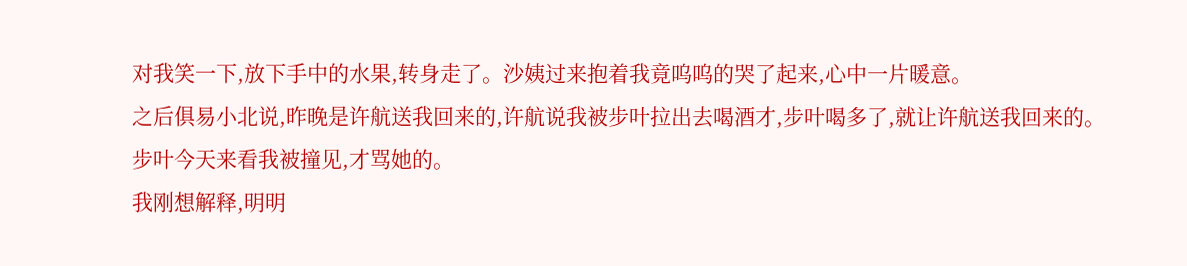对我笑一下,放下手中的水果,转身走了。沙姨过来抱着我竟呜呜的哭了起来,心中一片暖意。
之后俱易小北说,昨晚是许航送我回来的,许航说我被步叶拉出去喝酒才,步叶喝多了,就让许航送我回来的。步叶今天来看我被撞见,才骂她的。
我刚想解释,明明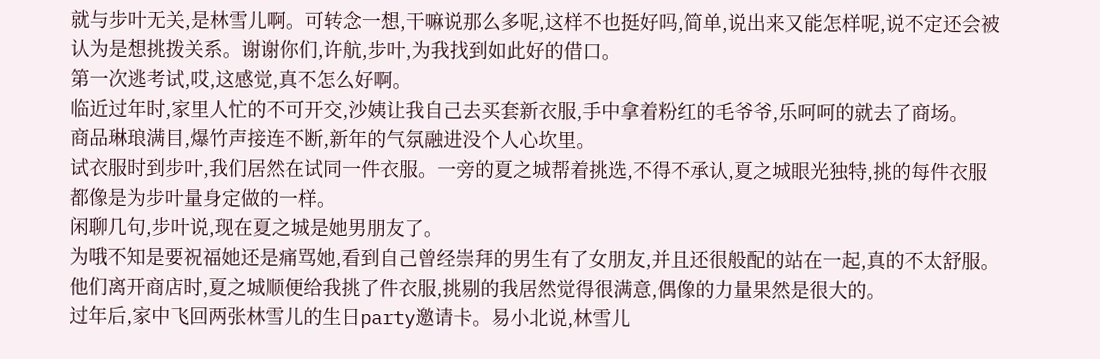就与步叶无关,是林雪儿啊。可转念一想,干嘛说那么多呢,这样不也挺好吗,简单,说出来又能怎样呢,说不定还会被认为是想挑拨关系。谢谢你们,许航,步叶,为我找到如此好的借口。
第一次逃考试,哎,这感觉,真不怎么好啊。
临近过年时,家里人忙的不可开交,沙姨让我自己去买套新衣服,手中拿着粉红的毛爷爷,乐呵呵的就去了商场。
商品琳琅满目,爆竹声接连不断,新年的气氛融进没个人心坎里。
试衣服时到步叶,我们居然在试同一件衣服。一旁的夏之城帮着挑选,不得不承认,夏之城眼光独特,挑的每件衣服都像是为步叶量身定做的一样。
闲聊几句,步叶说,现在夏之城是她男朋友了。
为哦不知是要祝福她还是痛骂她,看到自己曾经崇拜的男生有了女朋友,并且还很般配的站在一起,真的不太舒服。
他们离开商店时,夏之城顺便给我挑了件衣服,挑剔的我居然觉得很满意,偶像的力量果然是很大的。
过年后,家中飞回两张林雪儿的生日party邀请卡。易小北说,林雪儿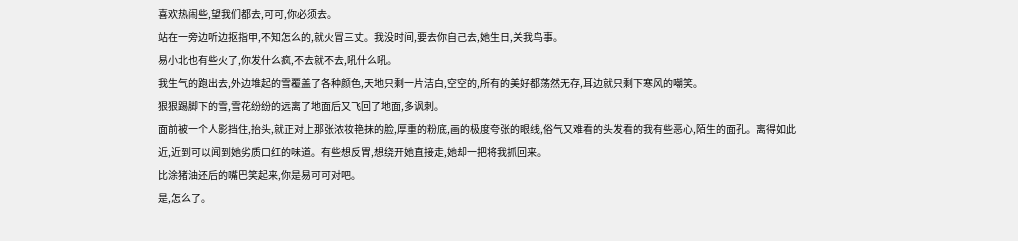喜欢热闹些,望我们都去,可可,你必须去。
站在一旁边听边抠指甲,不知怎么的,就火冒三丈。我没时间,要去你自己去,她生日,关我鸟事。
易小北也有些火了,你发什么疯,不去就不去,吼什么吼。
我生气的跑出去,外边堆起的雪覆盖了各种颜色,天地只剩一片洁白,空空的,所有的美好都荡然无存,耳边就只剩下寒风的嘲笑。
狠狠踢脚下的雪,雪花纷纷的远离了地面后又飞回了地面,多讽刺。
面前被一个人影挡住,抬头,就正对上那张浓妆艳抹的脸,厚重的粉底,画的极度夸张的眼线,俗气又难看的头发看的我有些恶心,陌生的面孔。离得如此近,近到可以闻到她劣质口红的味道。有些想反胃,想绕开她直接走,她却一把将我抓回来。
比涂猪油还后的嘴巴笑起来,你是易可可对吧。
是,怎么了。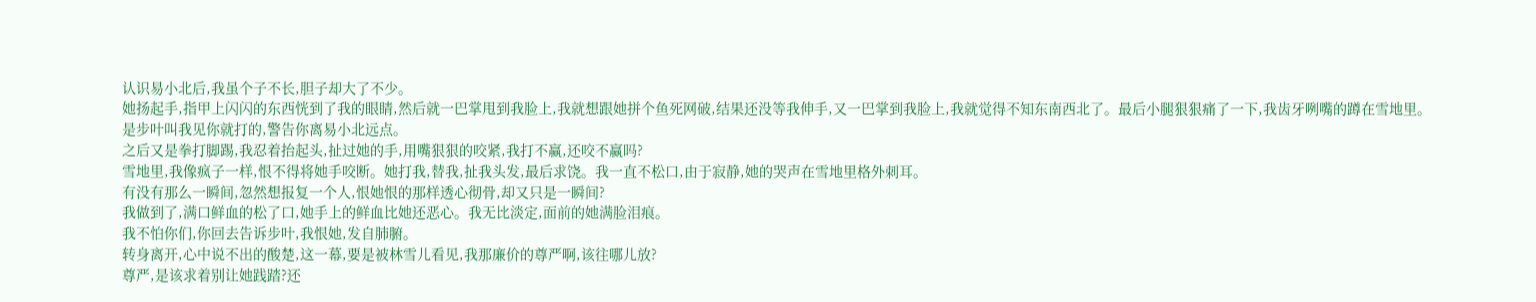认识易小北后,我虽个子不长,胆子却大了不少。
她扬起手,指甲上闪闪的东西恍到了我的眼睛,然后就一巴掌甩到我脸上,我就想跟她拼个鱼死网破,结果还没等我伸手,又一巴掌到我脸上,我就觉得不知东南西北了。最后小腿狠狠痛了一下,我齿牙咧嘴的蹲在雪地里。
是步叶叫我见你就打的,警告你离易小北远点。
之后又是拳打脚踢,我忍着抬起头,扯过她的手,用嘴狠狠的咬紧,我打不赢,还咬不赢吗?
雪地里,我像疯子一样,恨不得将她手咬断。她打我,替我,扯我头发,最后求饶。我一直不松口,由于寂静,她的哭声在雪地里格外刺耳。
有没有那么一瞬间,忽然想报复一个人,恨她恨的那样透心彻骨,却又只是一瞬间?
我做到了,满口鲜血的松了口,她手上的鲜血比她还恶心。我无比淡定,面前的她满脸泪痕。
我不怕你们,你回去告诉步叶,我恨她,发自肺腑。
转身离开,心中说不出的酸楚,这一幕,要是被林雪儿看见,我那廉价的尊严啊,该往哪儿放?
尊严,是该求着别让她践踏?还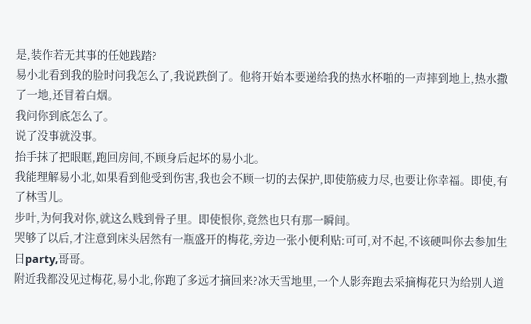是,装作若无其事的任她践踏?
易小北看到我的脸时问我怎么了,我说跌倒了。他将开始本要递给我的热水杯啪的一声摔到地上,热水撒了一地,还冒着白烟。
我问你到底怎么了。
说了没事就没事。
抬手抹了把眼眶,跑回房间,不顾身后起坏的易小北。
我能理解易小北,如果看到他受到伤害,我也会不顾一切的去保护,即使筋疲力尽,也要让你幸福。即使,有了林雪儿。
步叶,为何我对你,就这么贱到骨子里。即使恨你,竟然也只有那一瞬间。
哭够了以后,才注意到床头居然有一瓶盛开的梅花,旁边一张小便利贴:可可,对不起,不该硬叫你去参加生日party,哥哥。
附近我都没见过梅花,易小北,你跑了多远才摘回来?冰天雪地里,一个人影奔跑去采摘梅花只为给别人道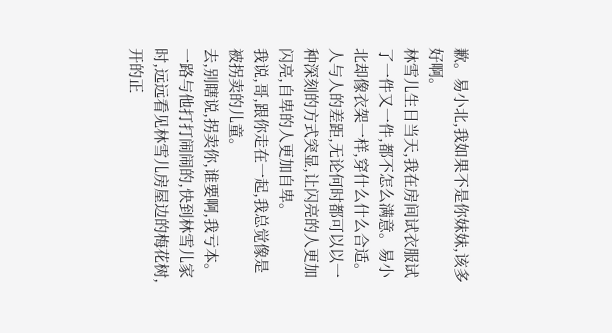歉。易小北,我如果不是你妹妹,该多好啊。
林雪儿生日当天,我在房间试衣服试了一件又一件,都不怎么满意。易小北却像衣架一样,穿什么什么合适。
人与人的差距,无论何时都可以以一种深刻的方式突显,让闪亮的人更加闪亮,自卑的人更加自卑。
我说,哥,跟你走在一起,我总觉像是被拐卖的儿童。
去,别瞎说,拐卖你,谁要啊,我亏本。
一路与他打打闹闹的,快到林雪儿家时,远远看见林雪儿房屋边的梅花树,开的正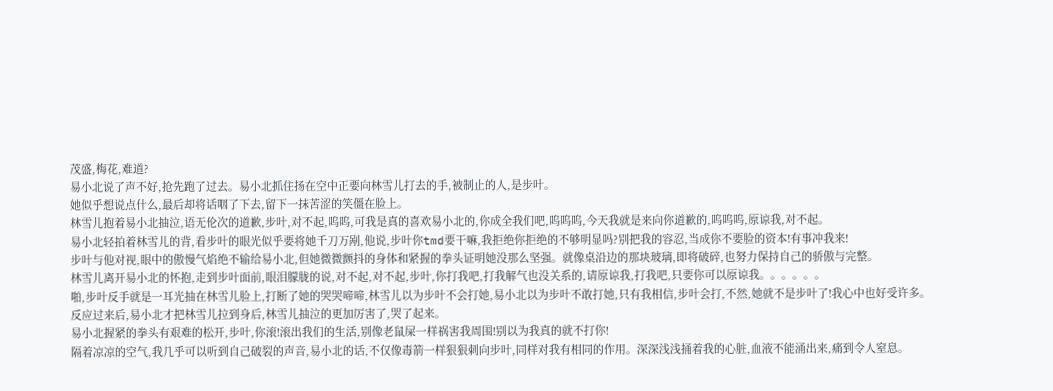茂盛,梅花,难道?
易小北说了声不好,抢先跑了过去。易小北抓住扬在空中正要向林雪儿打去的手,被制止的人,是步叶。
她似乎想说点什么,最后却将话咽了下去,留下一抹苦涩的笑僵在脸上。
林雪儿抱着易小北抽泣,语无伦次的道歉,步叶,对不起,呜呜,可我是真的喜欢易小北的,你成全我们吧,呜呜呜,今天我就是来向你道歉的,呜呜呜,原谅我,对不起。
易小北轻拍着林雪儿的背,看步叶的眼光似乎要将她千刀万剐,他说,步叶你tmd要干嘛,我拒绝你拒绝的不够明显吗?别把我的容忍,当成你不要脸的资本!有事冲我来!
步叶与他对视,眼中的傲慢气焰绝不输给易小北,但她微微颤抖的身体和紧握的拳头证明她没那么坚强。就像桌沿边的那块玻璃,即将破碎,也努力保持自己的骄傲与完整。
林雪儿离开易小北的怀抱,走到步叶面前,眼泪朦胧的说,对不起,对不起,步叶,你打我吧,打我解气也没关系的,请原谅我,打我吧,只要你可以原谅我。。。。。。
啪,步叶反手就是一耳光抽在林雪儿脸上,打断了她的哭哭啼啼,林雪儿以为步叶不会打她,易小北以为步叶不敢打她,只有我相信,步叶会打,不然,她就不是步叶了!我心中也好受许多。
反应过来后,易小北才把林雪儿拉到身后,林雪儿抽泣的更加厉害了,哭了起来。
易小北握紧的拳头有艰难的松开,步叶,你滚!滚出我们的生活,别像老鼠屎一样祸害我周围!别以为我真的就不打你!
隔着凉凉的空气,我几乎可以听到自己破裂的声音,易小北的话,不仅像毒箭一样狠狠刺向步叶,同样对我有相同的作用。深深浅浅捅着我的心脏,血液不能涌出来,痛到令人窒息。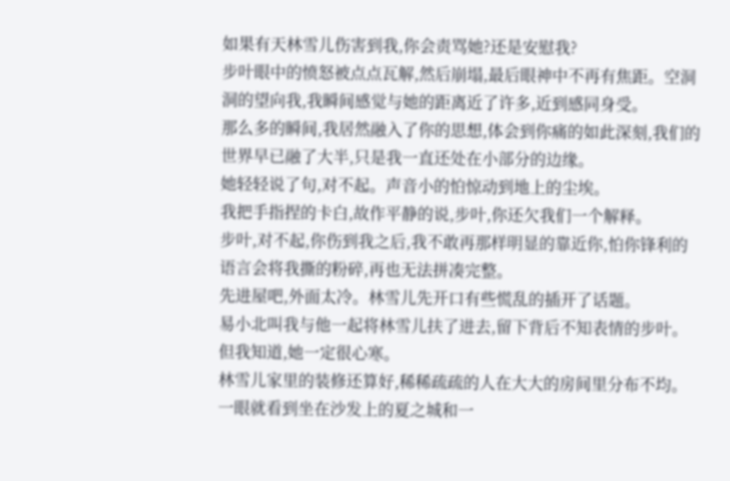如果有天林雪儿伤害到我,你会责骂她?还是安慰我?
步叶眼中的愤怒被点点瓦解,然后崩塌,最后眼神中不再有焦距。空洞洞的望向我,我瞬间感觉与她的距离近了许多,近到感同身受。
那么多的瞬间,我居然融入了你的思想,体会到你痛的如此深刻,我们的世界早已融了大半,只是我一直还处在小部分的边缘。
她轻轻说了句,对不起。声音小的怕惊动到地上的尘埃。
我把手指捏的卡白,故作平静的说,步叶,你还欠我们一个解释。
步叶,对不起,你伤到我之后,我不敢再那样明显的靠近你,怕你锋利的语言会将我撕的粉碎,再也无法拼凑完整。
先进屋吧,外面太冷。林雪儿先开口有些慌乱的插开了话题。
易小北叫我与他一起将林雪儿扶了进去,留下背后不知表情的步叶。但我知道,她一定很心寒。
林雪儿家里的装修还算好,稀稀疏疏的人在大大的房间里分布不均。一眼就看到坐在沙发上的夏之城和一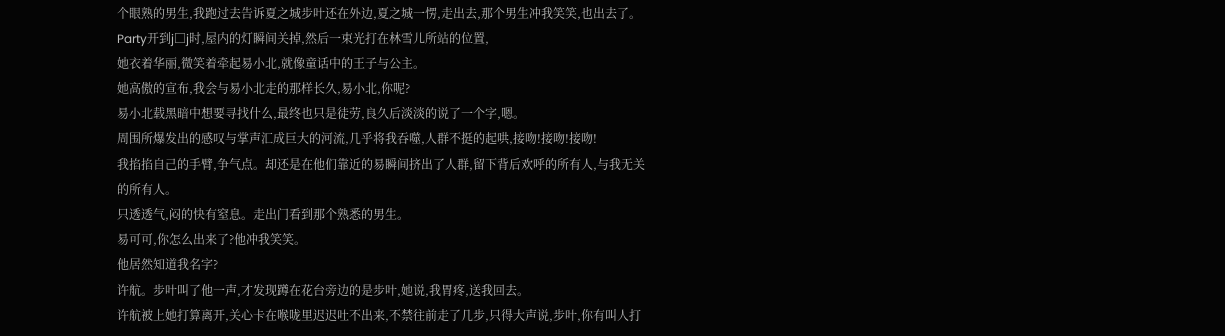个眼熟的男生,我跑过去告诉夏之城步叶还在外边,夏之城一愣,走出去,那个男生冲我笑笑,也出去了。
Party开到j□j时,屋内的灯瞬间关掉,然后一束光打在林雪儿所站的位置,
她衣着华丽,微笑着牵起易小北,就像童话中的王子与公主。
她高傲的宣布,我会与易小北走的那样长久,易小北,你呢?
易小北载黑暗中想要寻找什么,最终也只是徒劳,良久后淡淡的说了一个字,嗯。
周围所爆发出的感叹与掌声汇成巨大的河流,几乎将我吞噬,人群不挺的起哄,接吻!接吻!接吻!
我掐掐自己的手臂,争气点。却还是在他们靠近的易瞬间挤出了人群,留下背后欢呼的所有人,与我无关的所有人。
只透透气,闷的快有窒息。走出门看到那个熟悉的男生。
易可可,你怎么出来了?他冲我笑笑。
他居然知道我名字?
许航。步叶叫了他一声,才发现蹲在花台旁边的是步叶,她说,我胃疼,送我回去。
许航被上她打算离开,关心卡在喉咙里迟迟吐不出来,不禁往前走了几步,只得大声说,步叶,你有叫人打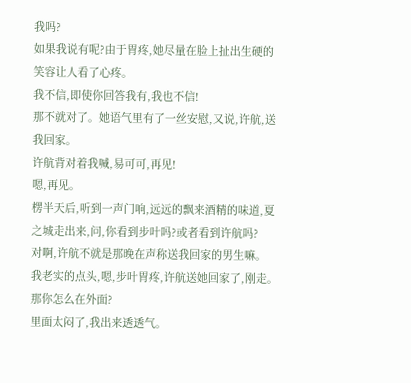我吗?
如果我说有呢?由于胃疼,她尽量在脸上扯出生硬的笑容让人看了心疼。
我不信,即使你回答我有,我也不信!
那不就对了。她语气里有了一丝安慰,又说,许航,送我回家。
许航背对着我喊,易可可,再见!
嗯,再见。
楞半天后,听到一声门响,远远的飘来酒精的味道,夏之城走出来,问,你看到步叶吗?或者看到许航吗?
对啊,许航不就是那晚在声称送我回家的男生嘛。
我老实的点头,嗯,步叶胃疼,许航送她回家了,刚走。
那你怎么在外面?
里面太闷了,我出来透透气。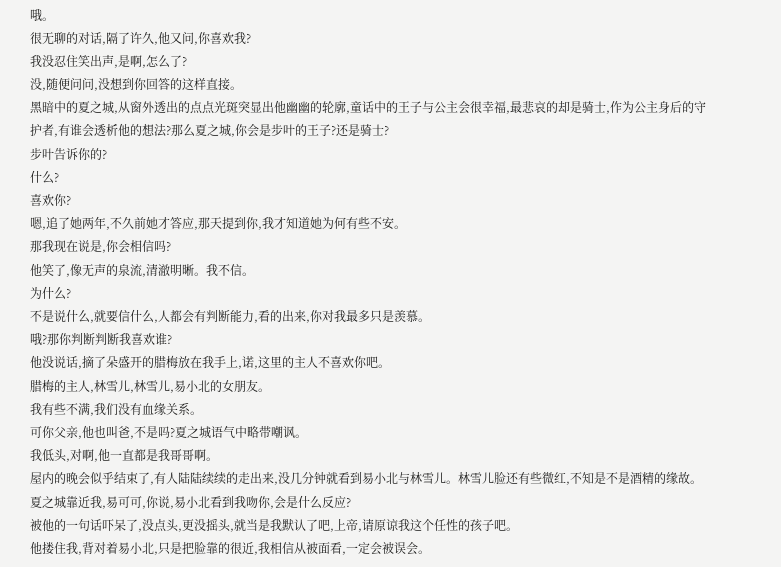哦。
很无聊的对话,隔了许久,他又问,你喜欢我?
我没忍住笑出声,是啊,怎么了?
没,随便问问,没想到你回答的这样直接。
黑暗中的夏之城,从窗外透出的点点光斑突显出他幽幽的轮廓,童话中的王子与公主会很幸福,最悲哀的却是骑士,作为公主身后的守护者,有谁会透析他的想法?那么夏之城,你会是步叶的王子?还是骑士?
步叶告诉你的?
什么?
喜欢你?
嗯,追了她两年,不久前她才答应,那天提到你,我才知道她为何有些不安。
那我现在说是,你会相信吗?
他笑了,像无声的泉流,清澈明晰。我不信。
为什么?
不是说什么,就要信什么,人都会有判断能力,看的出来,你对我最多只是羡慕。
哦?那你判断判断我喜欢谁?
他没说话,摘了朵盛开的腊梅放在我手上,诺,这里的主人不喜欢你吧。
腊梅的主人,林雪儿,林雪儿,易小北的女朋友。
我有些不满,我们没有血缘关系。
可你父亲,他也叫爸,不是吗?夏之城语气中略带嘲讽。
我低头,对啊,他一直都是我哥哥啊。
屋内的晚会似乎结束了,有人陆陆续续的走出来,没几分钟就看到易小北与林雪儿。林雪儿脸还有些微红,不知是不是酒精的缘故。
夏之城靠近我,易可可,你说,易小北看到我吻你,会是什么反应?
被他的一句话吓呆了,没点头,更没摇头,就当是我默认了吧,上帝,请原谅我这个任性的孩子吧。
他搂住我,背对着易小北,只是把脸靠的很近,我相信从被面看,一定会被误会。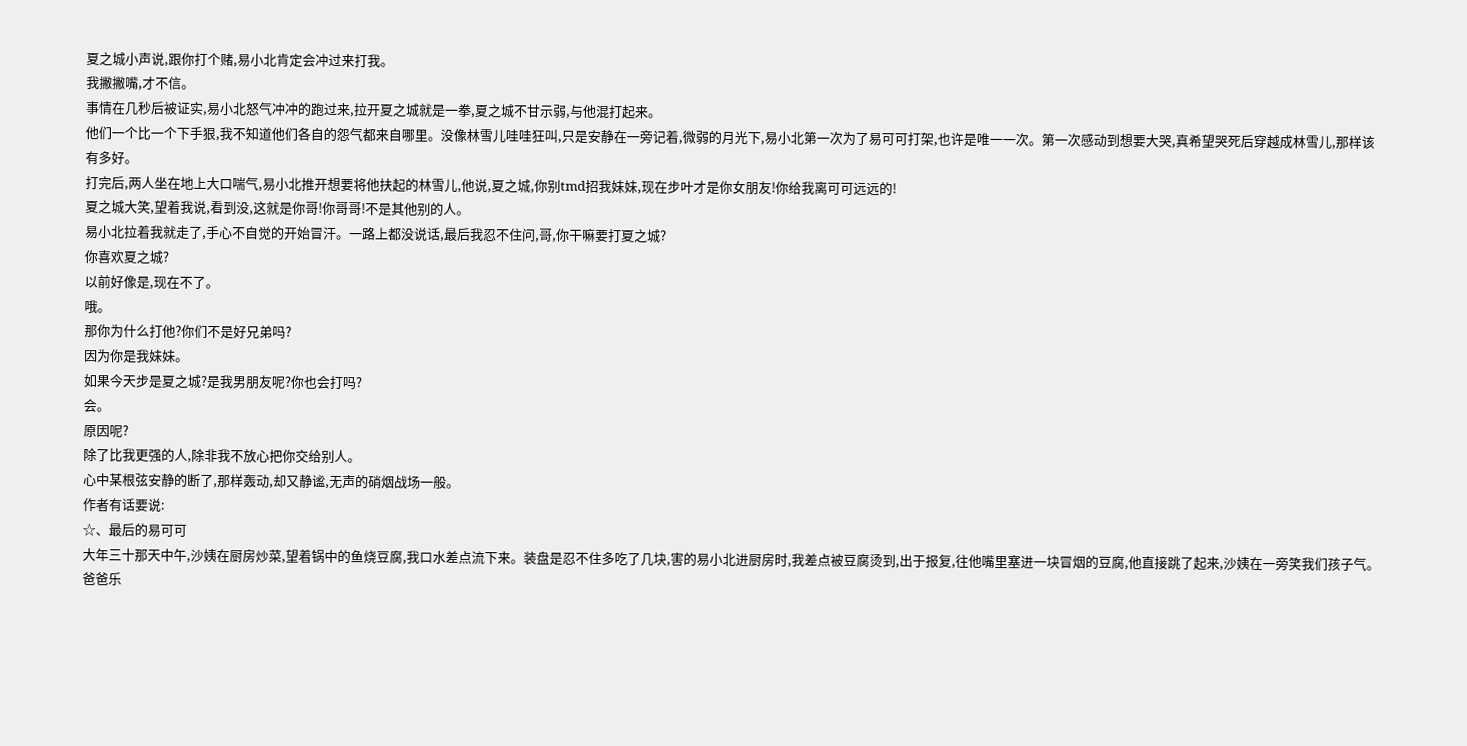夏之城小声说,跟你打个赌,易小北肯定会冲过来打我。
我撇撇嘴,才不信。
事情在几秒后被证实,易小北怒气冲冲的跑过来,拉开夏之城就是一拳,夏之城不甘示弱,与他混打起来。
他们一个比一个下手狠,我不知道他们各自的怨气都来自哪里。没像林雪儿哇哇狂叫,只是安静在一旁记着,微弱的月光下,易小北第一次为了易可可打架,也许是唯一一次。第一次感动到想要大哭,真希望哭死后穿越成林雪儿,那样该有多好。
打完后,两人坐在地上大口喘气,易小北推开想要将他扶起的林雪儿,他说,夏之城,你别tmd招我妹妹,现在步叶才是你女朋友!你给我离可可远远的!
夏之城大笑,望着我说,看到没,这就是你哥!你哥哥!不是其他别的人。
易小北拉着我就走了,手心不自觉的开始冒汗。一路上都没说话,最后我忍不住问,哥,你干嘛要打夏之城?
你喜欢夏之城?
以前好像是,现在不了。
哦。
那你为什么打他?你们不是好兄弟吗?
因为你是我妹妹。
如果今天步是夏之城?是我男朋友呢?你也会打吗?
会。
原因呢?
除了比我更强的人,除非我不放心把你交给别人。
心中某根弦安静的断了,那样轰动,却又静谧,无声的硝烟战场一般。
作者有话要说:
☆、最后的易可可
大年三十那天中午,沙姨在厨房炒菜,望着锅中的鱼烧豆腐,我口水差点流下来。装盘是忍不住多吃了几块,害的易小北进厨房时,我差点被豆腐烫到,出于报复,往他嘴里塞进一块冒烟的豆腐,他直接跳了起来,沙姨在一旁笑我们孩子气。
爸爸乐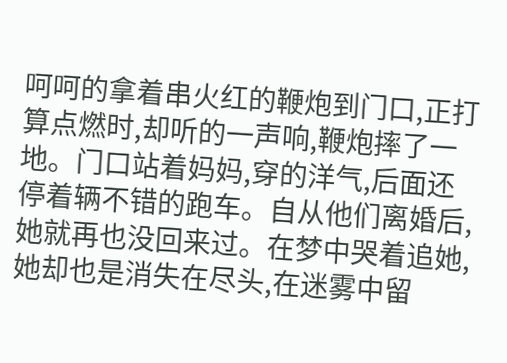呵呵的拿着串火红的鞭炮到门口,正打算点燃时,却听的一声响,鞭炮摔了一地。门口站着妈妈,穿的洋气,后面还停着辆不错的跑车。自从他们离婚后,她就再也没回来过。在梦中哭着追她,她却也是消失在尽头,在迷雾中留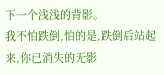下一个浅浅的背影。
我不怕跌倒,怕的是,跌倒后站起来,你已消失的无影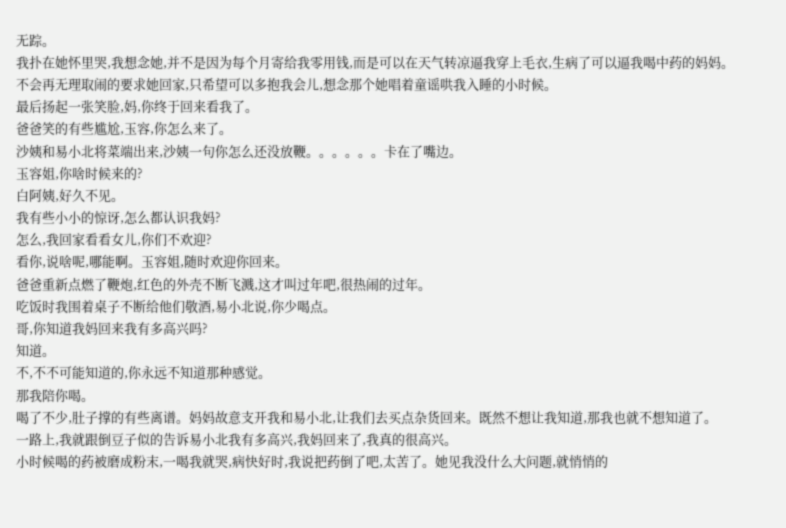无踪。
我扑在她怀里哭,我想念她,并不是因为每个月寄给我零用钱,而是可以在天气转凉逼我穿上毛衣,生病了可以逼我喝中药的妈妈。
不会再无理取闹的要求她回家,只希望可以多抱我会儿,想念那个她唱着童谣哄我入睡的小时候。
最后扬起一张笑脸,妈,你终于回来看我了。
爸爸笑的有些尴尬,玉容,你怎么来了。
沙姨和易小北将菜端出来,沙姨一句你怎么还没放鞭。。。。。。卡在了嘴边。
玉容姐,你啥时候来的?
白阿姨,好久不见。
我有些小小的惊讶,怎么都认识我妈?
怎么,我回家看看女儿,你们不欢迎?
看你,说啥呢,哪能啊。玉容姐,随时欢迎你回来。
爸爸重新点燃了鞭炮,红色的外壳不断飞溅,这才叫过年吧,很热闹的过年。
吃饭时我围着桌子不断给他们敬酒,易小北说,你少喝点。
哥,你知道我妈回来我有多高兴吗?
知道。
不,不不可能知道的,你永远不知道那种感觉。
那我陪你喝。
喝了不少,肚子撑的有些离谱。妈妈故意支开我和易小北,让我们去买点杂货回来。既然不想让我知道,那我也就不想知道了。
一路上,我就跟倒豆子似的告诉易小北我有多高兴,我妈回来了,我真的很高兴。
小时候喝的药被磨成粉末,一喝我就哭,病快好时,我说把药倒了吧,太苦了。她见我没什么大问题,就悄悄的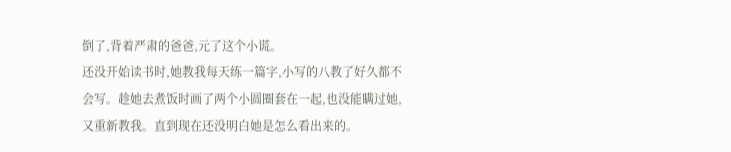倒了,背着严肃的爸爸,元了这个小谎。
还没开始读书时,她教我每天练一篇字,小写的八教了好久都不会写。趁她去煮饭时画了两个小圆圈套在一起,也没能瞒过她,又重新教我。直到现在还没明白她是怎么看出来的。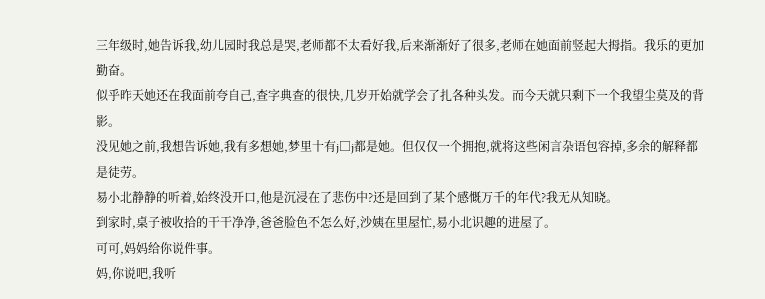三年级时,她告诉我,幼儿园时我总是哭,老师都不太看好我,后来渐渐好了很多,老师在她面前竖起大拇指。我乐的更加勤奋。
似乎昨天她还在我面前夸自己,查字典查的很快,几岁开始就学会了扎各种头发。而今天就只剩下一个我望尘莫及的背影。
没见她之前,我想告诉她,我有多想她,梦里十有j□j都是她。但仅仅一个拥抱,就将这些闲言杂语包容掉,多余的解释都是徒劳。
易小北静静的听着,始终没开口,他是沉浸在了悲伤中?还是回到了某个感慨万千的年代?我无从知晓。
到家时,桌子被收拾的干干净净,爸爸脸色不怎么好,沙姨在里屋忙,易小北识趣的进屋了。
可可,妈妈给你说件事。
妈,你说吧,我听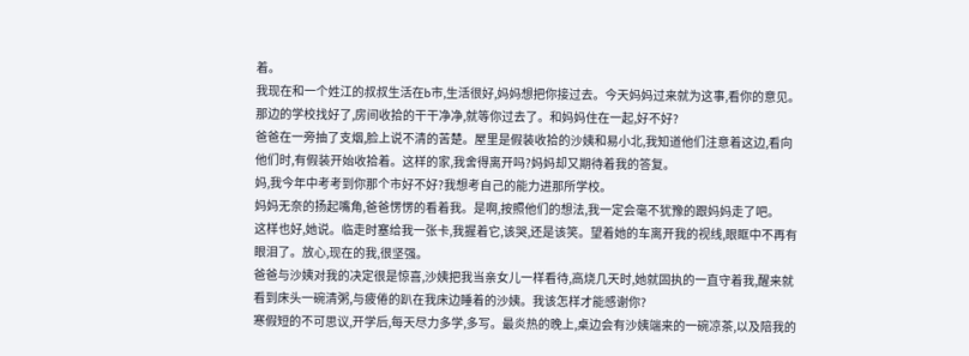着。
我现在和一个姓江的叔叔生活在b市,生活很好,妈妈想把你接过去。今天妈妈过来就为这事,看你的意见。那边的学校找好了,房间收拾的干干净净,就等你过去了。和妈妈住在一起,好不好?
爸爸在一旁抽了支烟,脸上说不清的苦楚。屋里是假装收拾的沙姨和易小北,我知道他们注意着这边,看向他们时,有假装开始收拾着。这样的家,我舍得离开吗?妈妈却又期待着我的答复。
妈,我今年中考考到你那个市好不好?我想考自己的能力进那所学校。
妈妈无奈的扬起嘴角,爸爸愣愣的看着我。是啊,按照他们的想法,我一定会毫不犹豫的跟妈妈走了吧。
这样也好,她说。临走时塞给我一张卡,我握着它,该哭,还是该笑。望着她的车离开我的视线,眼眶中不再有眼泪了。放心,现在的我,很坚强。
爸爸与沙姨对我的决定很是惊喜,沙姨把我当亲女儿一样看待,高烧几天时,她就固执的一直守着我,醒来就看到床头一碗清粥,与疲倦的趴在我床边睡着的沙姨。我该怎样才能感谢你?
寒假短的不可思议,开学后,每天尽力多学,多写。最炎热的晚上,桌边会有沙姨端来的一碗凉茶,以及陪我的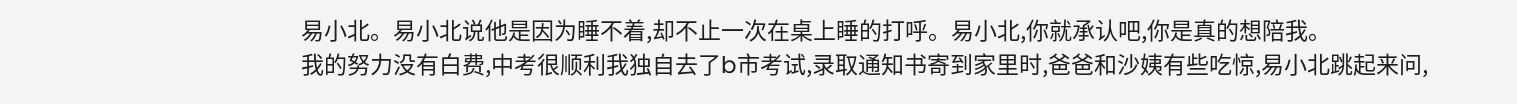易小北。易小北说他是因为睡不着,却不止一次在桌上睡的打呼。易小北,你就承认吧,你是真的想陪我。
我的努力没有白费,中考很顺利我独自去了b市考试,录取通知书寄到家里时,爸爸和沙姨有些吃惊,易小北跳起来问,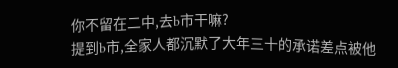你不留在二中,去b市干嘛?
提到b市,全家人都沉默了大年三十的承诺差点被他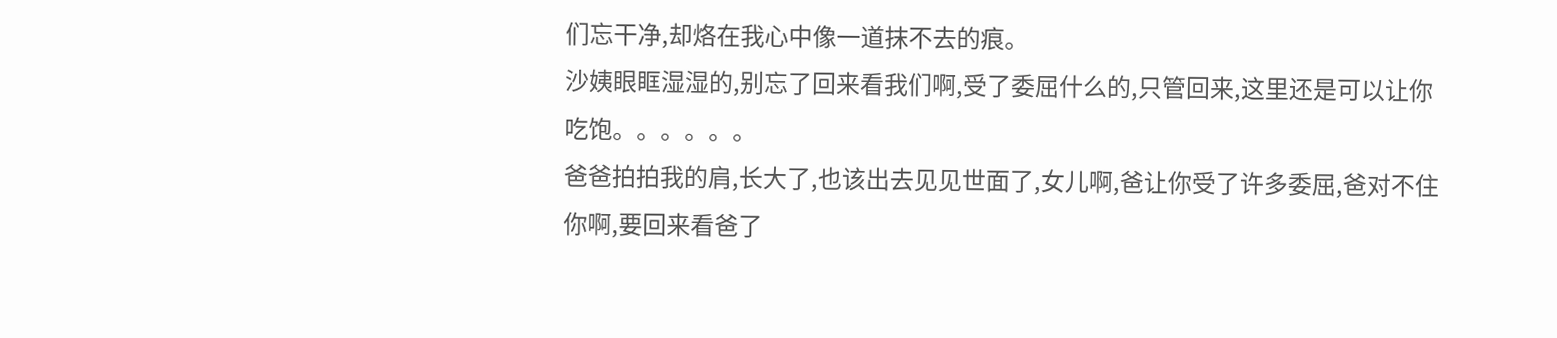们忘干净,却烙在我心中像一道抹不去的痕。
沙姨眼眶湿湿的,别忘了回来看我们啊,受了委屈什么的,只管回来,这里还是可以让你吃饱。。。。。。
爸爸拍拍我的肩,长大了,也该出去见见世面了,女儿啊,爸让你受了许多委屈,爸对不住你啊,要回来看爸了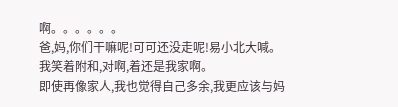啊。。。。。。
爸,妈,你们干嘛呢!可可还没走呢!易小北大喊。
我笑着附和,对啊,着还是我家啊。
即使再像家人,我也觉得自己多余,我更应该与妈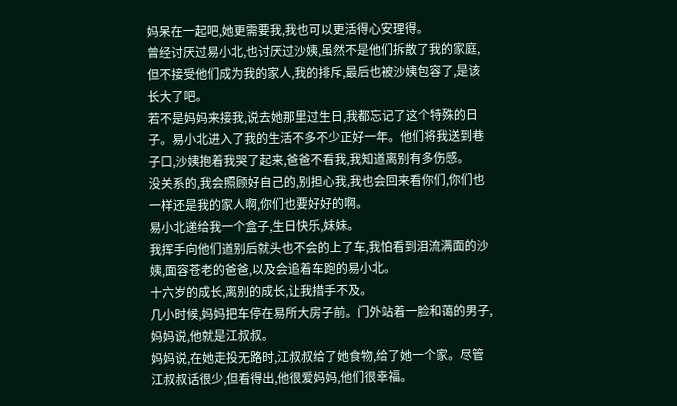妈呆在一起吧,她更需要我,我也可以更活得心安理得。
曾经讨厌过易小北,也讨厌过沙姨,虽然不是他们拆散了我的家庭,但不接受他们成为我的家人,我的排斥,最后也被沙姨包容了,是该长大了吧。
若不是妈妈来接我,说去她那里过生日,我都忘记了这个特殊的日子。易小北进入了我的生活不多不少正好一年。他们将我送到巷子口,沙姨抱着我哭了起来,爸爸不看我,我知道离别有多伤感。
没关系的,我会照顾好自己的,别担心我,我也会回来看你们,你们也一样还是我的家人啊,你们也要好好的啊。
易小北递给我一个盒子,生日快乐,妹妹。
我挥手向他们道别后就头也不会的上了车,我怕看到泪流满面的沙姨,面容苍老的爸爸,以及会追着车跑的易小北。
十六岁的成长,离别的成长,让我措手不及。
几小时候,妈妈把车停在易所大房子前。门外站着一脸和蔼的男子,妈妈说,他就是江叔叔。
妈妈说,在她走投无路时,江叔叔给了她食物,给了她一个家。尽管江叔叔话很少,但看得出,他很爱妈妈,他们很幸福。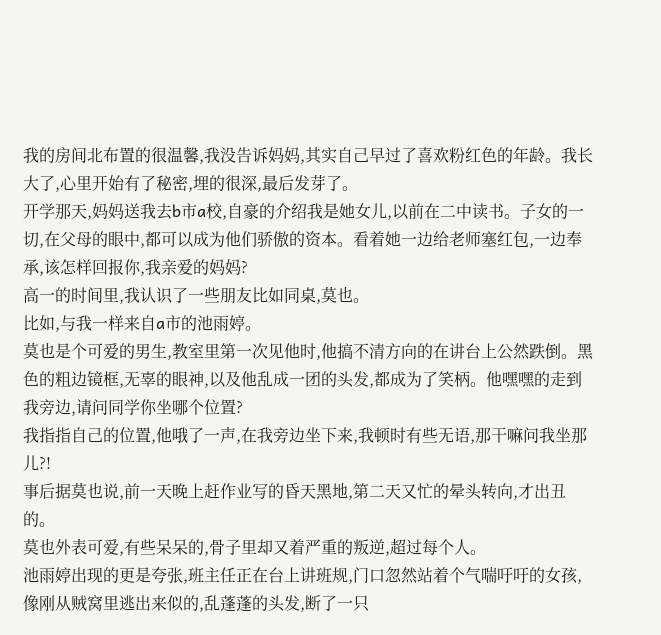我的房间北布置的很温馨,我没告诉妈妈,其实自己早过了喜欢粉红色的年龄。我长大了,心里开始有了秘密,埋的很深,最后发芽了。
开学那天,妈妈送我去b市a校,自豪的介绍我是她女儿,以前在二中读书。子女的一切,在父母的眼中,都可以成为他们骄傲的资本。看着她一边给老师塞红包,一边奉承,该怎样回报你,我亲爱的妈妈?
高一的时间里,我认识了一些朋友比如同桌,莫也。
比如,与我一样来自a市的池雨婷。
莫也是个可爱的男生,教室里第一次见他时,他搞不清方向的在讲台上公然跌倒。黑色的粗边镜框,无辜的眼神,以及他乱成一团的头发,都成为了笑柄。他嘿嘿的走到我旁边,请问同学你坐哪个位置?
我指指自己的位置,他哦了一声,在我旁边坐下来,我顿时有些无语,那干嘛问我坐那儿?!
事后据莫也说,前一天晚上赶作业写的昏天黑地,第二天又忙的晕头转向,才出丑的。
莫也外表可爱,有些呆呆的,骨子里却又着严重的叛逆,超过每个人。
池雨婷出现的更是夸张,班主任正在台上讲班规,门口忽然站着个气喘吁吁的女孩,像刚从贼窝里逃出来似的,乱蓬蓬的头发,断了一只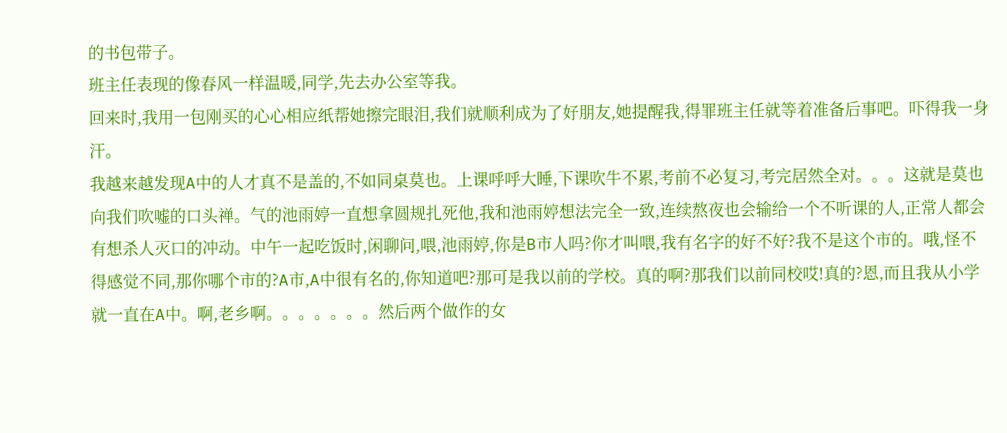的书包带子。
班主任表现的像春风一样温暖,同学,先去办公室等我。
回来时,我用一包刚买的心心相应纸帮她擦完眼泪,我们就顺利成为了好朋友,她提醒我,得罪班主任就等着准备后事吧。吓得我一身汗。
我越来越发现A中的人才真不是盖的,不如同桌莫也。上课呼呼大睡,下课吹牛不累,考前不必复习,考完居然全对。。。这就是莫也向我们吹嘘的口头禅。气的池雨婷一直想拿圆规扎死他,我和池雨婷想法完全一致,连续熬夜也会输给一个不听课的人,正常人都会有想杀人灭口的冲动。中午一起吃饭时,闲聊问,喂,池雨婷,你是B市人吗?你才叫喂,我有名字的好不好?我不是这个市的。哦,怪不得感觉不同,那你哪个市的?A市,A中很有名的,你知道吧?那可是我以前的学校。真的啊?那我们以前同校哎!真的?恩,而且我从小学就一直在A中。啊,老乡啊。。。。。。。然后两个做作的女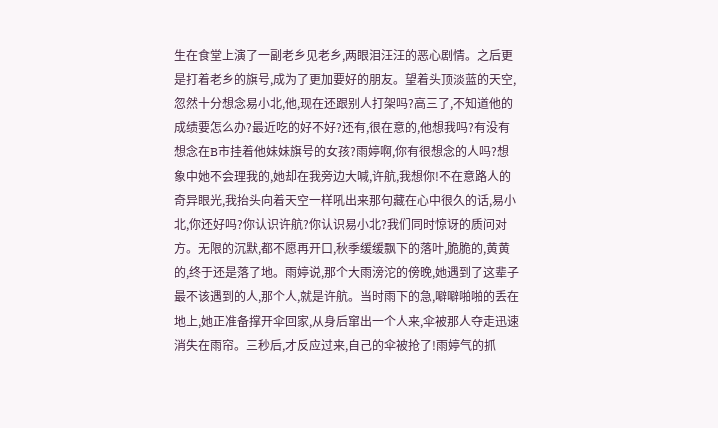生在食堂上演了一副老乡见老乡,两眼泪汪汪的恶心剧情。之后更是打着老乡的旗号,成为了更加要好的朋友。望着头顶淡蓝的天空,忽然十分想念易小北,他,现在还跟别人打架吗?高三了,不知道他的成绩要怎么办?最近吃的好不好?还有,很在意的,他想我吗?有没有想念在B市挂着他妹妹旗号的女孩?雨婷啊,你有很想念的人吗?想象中她不会理我的,她却在我旁边大喊,许航,我想你!不在意路人的奇异眼光,我抬头向着天空一样吼出来那句藏在心中很久的话,易小北,你还好吗?你认识许航?你认识易小北?我们同时惊讶的质问对方。无限的沉默,都不愿再开口,秋季缓缓飘下的落叶,脆脆的,黄黄的,终于还是落了地。雨婷说,那个大雨滂沱的傍晚,她遇到了这辈子最不该遇到的人,那个人,就是许航。当时雨下的急,噼噼啪啪的丢在地上,她正准备撑开伞回家,从身后窜出一个人来,伞被那人夺走迅速消失在雨帘。三秒后,才反应过来,自己的伞被抢了!雨婷气的抓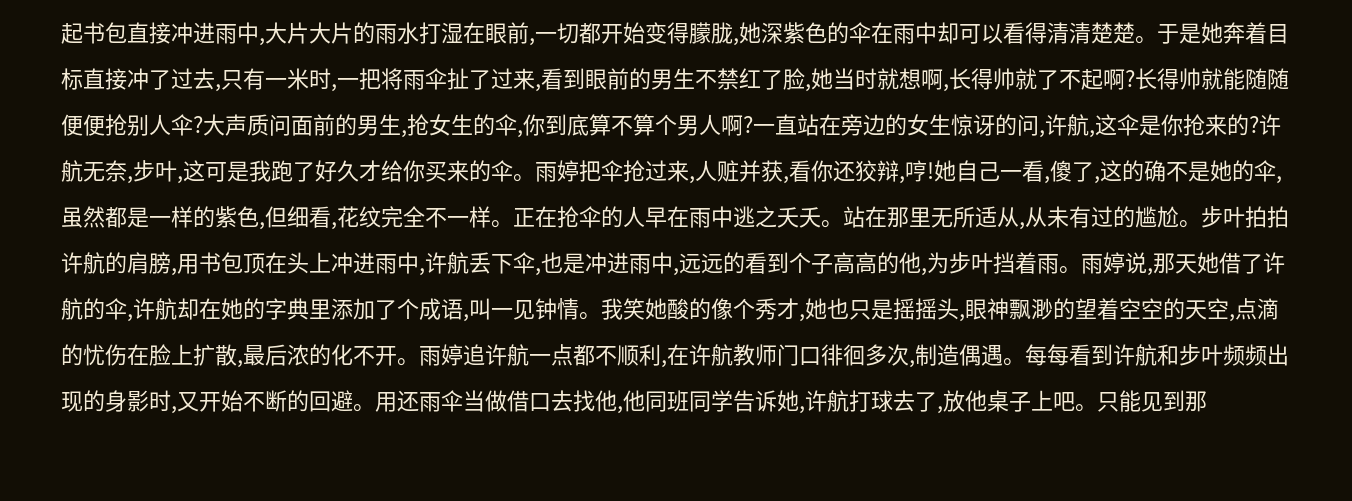起书包直接冲进雨中,大片大片的雨水打湿在眼前,一切都开始变得朦胧,她深紫色的伞在雨中却可以看得清清楚楚。于是她奔着目标直接冲了过去,只有一米时,一把将雨伞扯了过来,看到眼前的男生不禁红了脸,她当时就想啊,长得帅就了不起啊?长得帅就能随随便便抢别人伞?大声质问面前的男生,抢女生的伞,你到底算不算个男人啊?一直站在旁边的女生惊讶的问,许航,这伞是你抢来的?许航无奈,步叶,这可是我跑了好久才给你买来的伞。雨婷把伞抢过来,人赃并获,看你还狡辩,哼!她自己一看,傻了,这的确不是她的伞,虽然都是一样的紫色,但细看,花纹完全不一样。正在抢伞的人早在雨中逃之夭夭。站在那里无所适从,从未有过的尴尬。步叶拍拍许航的肩膀,用书包顶在头上冲进雨中,许航丢下伞,也是冲进雨中,远远的看到个子高高的他,为步叶挡着雨。雨婷说,那天她借了许航的伞,许航却在她的字典里添加了个成语,叫一见钟情。我笑她酸的像个秀才,她也只是摇摇头,眼神飘渺的望着空空的天空,点滴的忧伤在脸上扩散,最后浓的化不开。雨婷追许航一点都不顺利,在许航教师门口徘徊多次,制造偶遇。每每看到许航和步叶频频出现的身影时,又开始不断的回避。用还雨伞当做借口去找他,他同班同学告诉她,许航打球去了,放他桌子上吧。只能见到那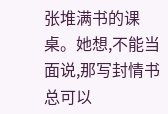张堆满书的课桌。她想,不能当面说,那写封情书总可以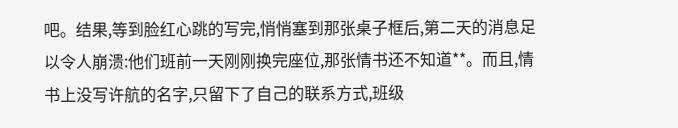吧。结果,等到脸红心跳的写完,悄悄塞到那张桌子框后,第二天的消息足以令人崩溃:他们班前一天刚刚换完座位,那张情书还不知道**。而且,情书上没写许航的名字,只留下了自己的联系方式,班级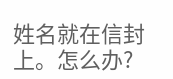姓名就在信封上。怎么办?